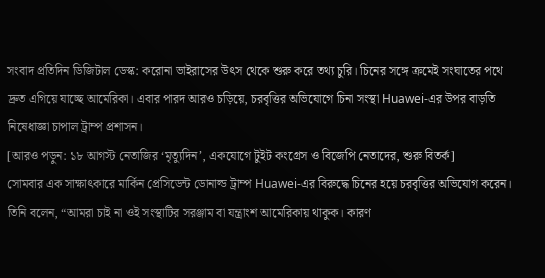সংবাদ প্রতিদিন ডিজিটাল ডেস্ক: করোনা ভাইরাসের উৎস থেকে শুরু করে তথ্য চুরি। চিনের সঙ্গে ক্রমেই সংঘাতের পথে দ্রুত এগিয়ে যাচ্ছে আমেরিকা। এবার পারদ আরও চড়িয়ে, চরবৃত্তির অভিযোগে চিনা সংস্থা Huawei-এর উপর বাড়তি নিষেধাজ্ঞা চাপাল ট্রাম্প প্রশাসন।
[আরও পড়ুন: ১৮ আগস্ট নেতাজির ‘মৃত্যুদিন’, একযোগে টুইট কংগ্রেস ও বিজেপি নেতাদের, শুরু বিতর্ক]
সোমবার এক সাক্ষাৎকারে মার্কিন প্রেসিডেন্ট ডোনাল্ড ট্রাম্প Huawei-এর বিরুদ্ধে চিনের হয়ে চরবৃত্তির অভিযোগ করেন। তিনি বলেন, “আমরা চাই না ওই সংস্থাটির সরঞ্জাম বা যন্ত্রাংশ আমেরিকায় থাকুক। কারণ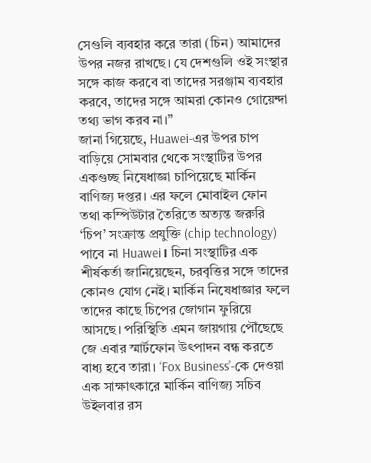সেগুলি ব্যবহার করে তারা (চিন) আমাদের উপর নজর রাখছে। যে দেশগুলি ওই সংস্থার সঙ্গে কাজ করবে বা তাদের সরঞ্জাম ব্যবহার করবে, তাদের সঙ্গে আমরা কোনও গোয়েন্দা তথ্য ভাগ করব না।”
জানা গিয়েছে, Huawei-এর উপর চাপ বাড়িয়ে সোমবার থেকে সংস্থাটির উপর একগুচ্ছ নিষেধাজ্ঞা চাপিয়েছে মার্কিন বাণিজ্য দপ্তর। এর ফলে মোবাইল ফোন তথা কম্পিউটার তৈরিতে অত্যন্ত জরুরি ‘চিপ’ সংক্রান্ত প্রযুক্তি (chip technology) পাবে না Huawei। চিনা সংস্থাটির এক শীর্ষকর্তা জানিয়েছেন, চরবৃত্তির সঙ্গে তাদের কোনও যোগ নেই। মার্কিন নিষেধাজ্ঞার ফলে তাদের কাছে চিপের জোগান ফুরিয়ে আসছে। পরিস্থিতি এমন জায়গায় পৌঁছেছে জে এবার স্মার্টফোন উৎপাদন বন্ধ করতে বাধ্য হবে তারা। ‘Fox Business’-কে দেওয়া এক সাক্ষাৎকারে মার্কিন বাণিজ্য সচিব উইলবার রস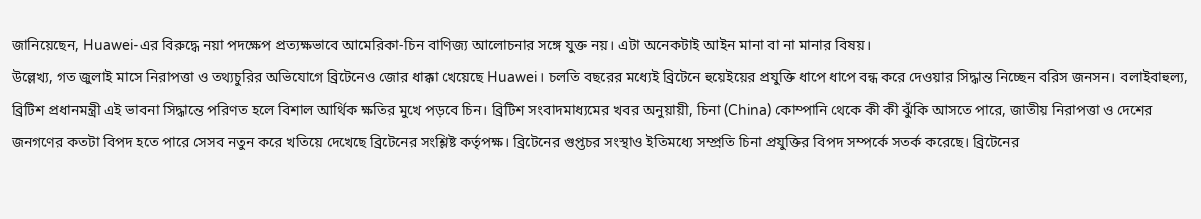জানিয়েছেন, Huawei-এর বিরুদ্ধে নয়া পদক্ষেপ প্রত্যক্ষভাবে আমেরিকা-চিন বাণিজ্য আলোচনার সঙ্গে যুক্ত নয়। এটা অনেকটাই আইন মানা বা না মানার বিষয়।
উল্লেখ্য, গত জুলাই মাসে নিরাপত্তা ও তথ্যচুরির অভিযোগে ব্রিটেনেও জোর ধাক্কা খেয়েছে Huawei। চলতি বছরের মধ্যেই ব্রিটেনে হুয়েইয়ের প্রযুক্তি ধাপে ধাপে বন্ধ করে দেওয়ার সিদ্ধান্ত নিচ্ছেন বরিস জনসন। বলাইবাহুল্য, ব্রিটিশ প্রধানমন্ত্রী এই ভাবনা সিদ্ধান্তে পরিণত হলে বিশাল আর্থিক ক্ষতির মুখে পড়বে চিন। ব্রিটিশ সংবাদমাধ্যমের খবর অনুয়ায়ী, চিনা (China) কোম্পানি থেকে কী কী ঝুঁকি আসতে পারে, জাতীয় নিরাপত্তা ও দেশের জনগণের কতটা বিপদ হতে পারে সেসব নতুন করে খতিয়ে দেখেছে ব্রিটেনের সংশ্লিষ্ট কর্তৃপক্ষ। ব্রিটেনের গুপ্তচর সংস্থাও ইতিমধ্যে সম্প্রতি চিনা প্রযুক্তির বিপদ সম্পর্কে সতর্ক করেছে। ব্রিটেনের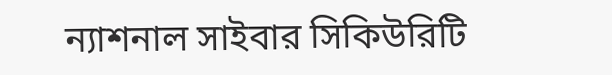ন্যাশনাল সাইবার সিকিউরিটি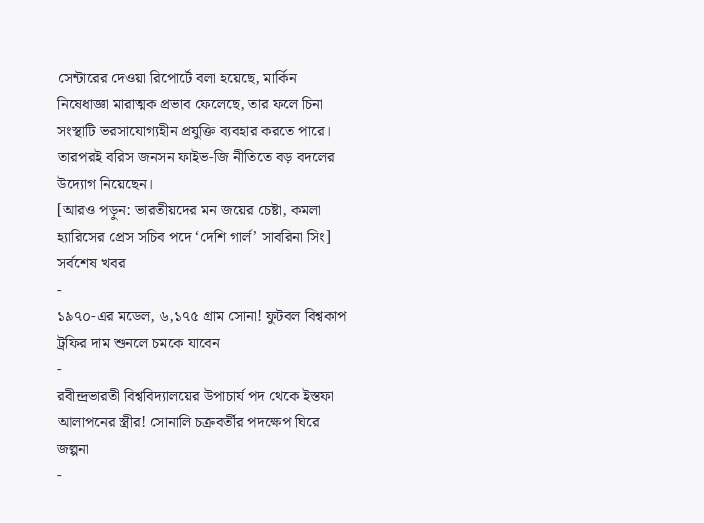সেন্টারের দেওয়া রিপোর্টে বলা হয়েছে, মার্কিন নিষেধাজ্ঞা মারাত্মক প্রভাব ফেলেছে, তার ফলে চিনা সংস্থাটি ভরসাযোগ্যহীন প্রযুক্তি ব্যবহার করতে পারে। তারপরই বরিস জনসন ফাইভ-জি নীতিতে বড় বদলের উদ্যোগ নিয়েছেন।
[আরও পড়ুন: ভারতীয়দের মন জয়ের চেষ্টা, কমলা হ্যারিসের প্রেস সচিব পদে ‘দেশি গার্ল’ সাবরিনা সিং]
সর্বশেষ খবর
-
১৯৭০-এর মডেল, ৬,১৭৫ গ্রাম সোনা! ফুটবল বিশ্বকাপ ট্রফির দাম শুনলে চমকে যাবেন
-
রবীন্দ্রভারতী বিশ্ববিদ্যালয়ের উপাচার্য পদ থেকে ইস্তফা আলাপনের স্ত্রীর! সোনালি চক্রবর্তীর পদক্ষেপ ঘিরে জল্পনা
-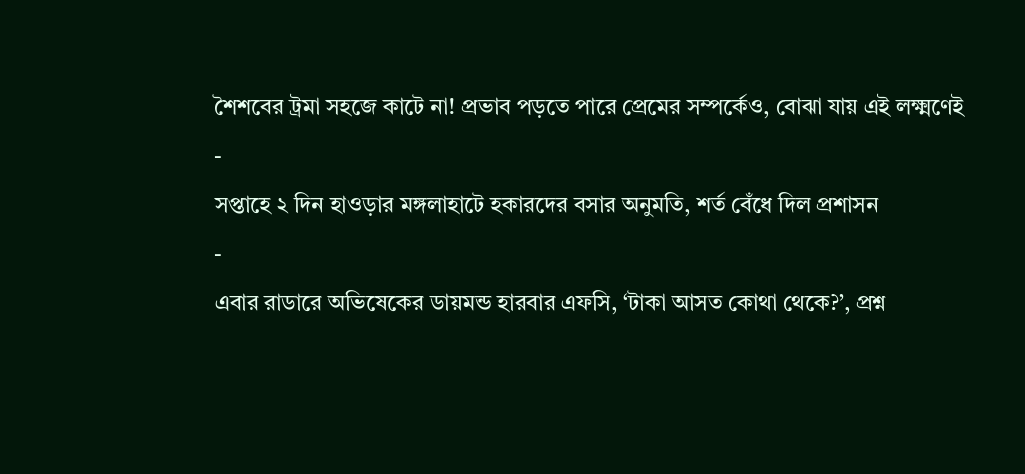শৈশবের ট্রমা সহজে কাটে না! প্রভাব পড়তে পারে প্রেমের সম্পর্কেও, বোঝা যায় এই লক্ষ্মণেই
-
সপ্তাহে ২ দিন হাওড়ার মঙ্গলাহাটে হকারদের বসার অনুমতি, শর্ত বেঁধে দিল প্রশাসন
-
এবার রাডারে অভিষেকের ডায়মন্ড হারবার এফসি, ‘টাকা আসত কোথা থেকে?’, প্রশ্ন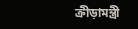ক্রীড়ামন্ত্রী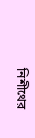নিশীথের